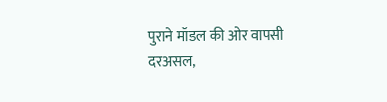पुराने मॉडल की ओर वापसी
दरअसल,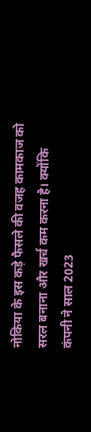नोकिया के इस कड़े फैसले की वजह कामकाज को सरल बनाना और खर्च कम करना है। क्योंकि कंपनी ने साल 2023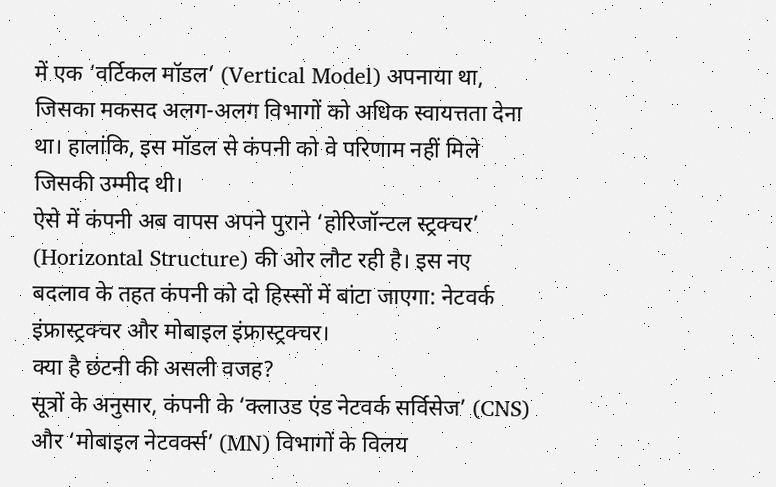में एक ‘वर्टिकल मॉडल’ (Vertical Model) अपनाया था, जिसका मकसद अलग-अलग विभागों को अधिक स्वायत्तता देना था। हालांकि, इस मॉडल से कंपनी को वे परिणाम नहीं मिले जिसकी उम्मीद थी।
ऐसे में कंपनी अब वापस अपने पुराने ‘होरिजॉन्टल स्ट्रक्चर’ (Horizontal Structure) की ओर लौट रही है। इस नए बदलाव के तहत कंपनी को दो हिस्सों में बांटा जाएगा: नेटवर्क इंफ्रास्ट्रक्चर और मोबाइल इंफ्रास्ट्रक्चर।
क्या है छंटनी की असली वजह?
सूत्रों के अनुसार, कंपनी के ‘क्लाउड एंड नेटवर्क सर्विसेज’ (CNS) और ‘मोबाइल नेटवर्क्स’ (MN) विभागों के विलय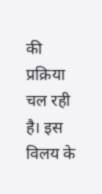की प्रक्रिया चल रही है। इस विलय के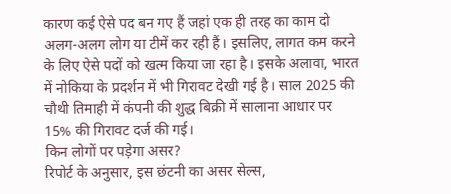कारण कई ऐसे पद बन गए हैं जहां एक ही तरह का काम दो अलग-अलग लोग या टीमें कर रही हैं। इसलिए, लागत कम करने के लिए ऐसे पदों को खत्म किया जा रहा है। इसके अलावा, भारत में नोकिया के प्रदर्शन में भी गिरावट देखी गई है। साल 2025 की चौथी तिमाही में कंपनी की शुद्ध बिक्री में सालाना आधार पर 15% की गिरावट दर्ज की गई।
किन लोगों पर पड़ेगा असर?
रिपोर्ट के अनुसार, इस छंटनी का असर सेल्स,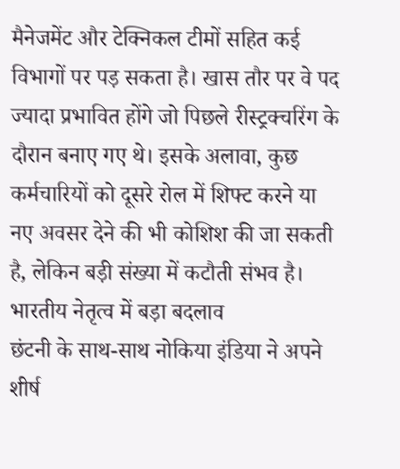मैनेजमेंट और टेक्निकल टीमों सहित कई विभागों पर पड़ सकता है। खास तौर पर वे पद ज्यादा प्रभावित होंगे जो पिछले रीस्ट्रक्चरिंग के दौरान बनाए गए थे। इसके अलावा, कुछ कर्मचारियों को दूसरे रोल में शिफ्ट करने या नए अवसर देने की भी कोशिश की जा सकती है, लेकिन बड़ी संख्या में कटौती संभव है।
भारतीय नेतृत्व में बड़ा बदलाव
छंटनी के साथ-साथ नोकिया इंडिया ने अपने शीर्ष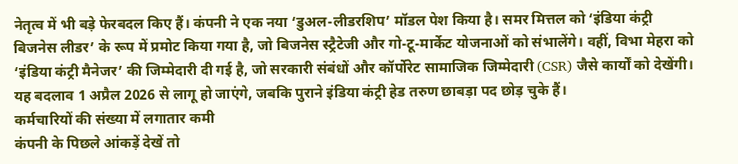नेतृत्व में भी बड़े फेरबदल किए हैं। कंपनी ने एक नया ‘डुअल-लीडरशिप’ मॉडल पेश किया है। समर मित्तल को ‘इंडिया कंट्री बिजनेस लीडर’ के रूप में प्रमोट किया गया है, जो बिजनेस स्ट्रैटेजी और गो-टू-मार्केट योजनाओं को संभालेंगे। वहीं, विभा मेहरा को ‘इंडिया कंट्री मैनेजर’ की जिम्मेदारी दी गई है, जो सरकारी संबंधों और कॉर्पोरेट सामाजिक जिम्मेदारी (CSR) जैसे कार्यों को देखेंगी। यह बदलाव 1 अप्रैल 2026 से लागू हो जाएंगे, जबकि पुराने इंडिया कंट्री हेड तरुण छाबड़ा पद छोड़ चुके हैं।
कर्मचारियों की संख्या में लगातार कमी
कंपनी के पिछले आंकड़ें देखें तो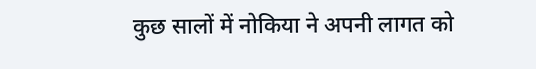कुछ सालों में नोकिया ने अपनी लागत को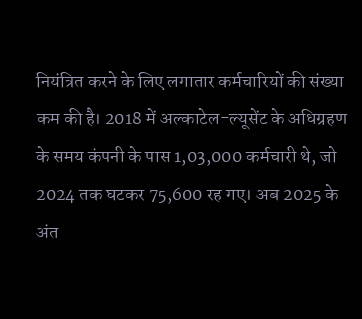नियंत्रित करने के लिए लगातार कर्मचारियों की संख्या कम की है। 2018 में अल्काटेल-ल्यूसेंट के अधिग्रहण के समय कंपनी के पास 1,03,000 कर्मचारी थे, जो 2024 तक घटकर 75,600 रह गए। अब 2025 के अंत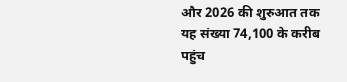और 2026 की शुरुआत तक यह संख्या 74,100 के करीब पहुंच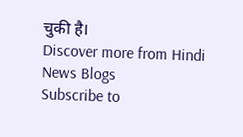चुकी है।
Discover more from Hindi News Blogs
Subscribe to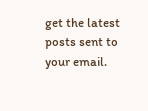get the latest posts sent to your email.